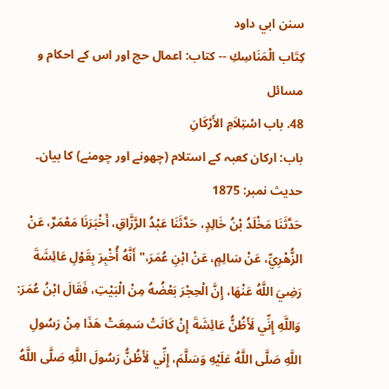سنن ابي داود
كِتَاب الْمَنَاسِكِ -- کتاب: اعمال حج اور اس کے احکام و مسائل
48. باب اسْتِلاَمِ الأَرْكَانِ
باب: ارکان کعبہ کے استلام (چھونے اور چومنے) کا بیان۔
حدیث نمبر: 1875
حَدَّثَنَا مَخْلَدُ بْنُ خَالِدٍ، حَدَّثَنَا عَبْدُ الرَّزَّاقِ، أَخْبَرَنَا مَعْمَرٌ، عَنْ الزُّهْرِيِّ، عَنْ سَالِمٍ، عَنْ ابْنِ عُمَرَ،" أَنَّهُ أُخْبِرَ بِقَوْلِ عَائِشَةَ رَضِيَ اللَّهُ عَنْهَا، إِنَّ الْحِجْرَ بَعْضُهُ مِنْ الْبَيْتِ، فَقَالَ ابْنُ عُمَرَ: وَاللَّهِ إِنِّي لَأَظُنُّ عَائِشَةَ إِنْ كَانَتْ سَمِعَتْ هَذَا مِنْ رَسُولِ اللَّهِ صَلَّى اللَّهُ عَلَيْهِ وَسَلَّمَ، إِنِّي لَأَظُنُّ رَسُولَ اللَّهِ صَلَّى اللَّهُ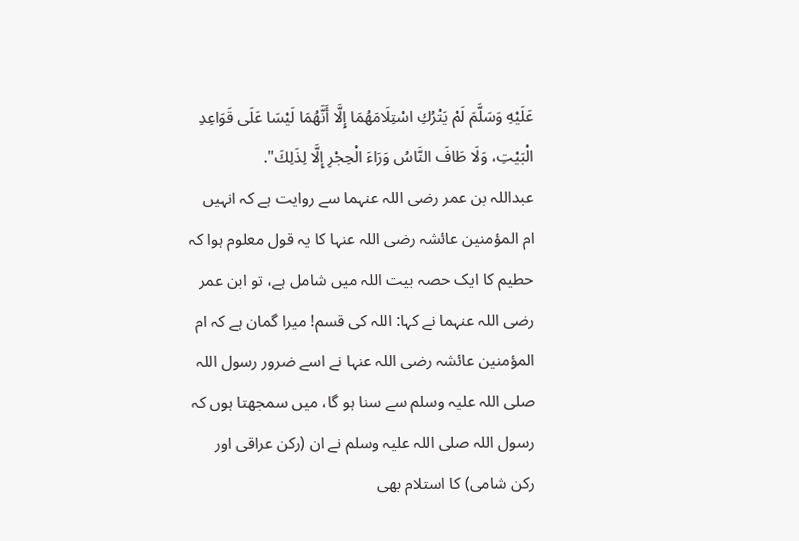عَلَيْهِ وَسَلَّمَ لَمْ يَتْرُكِ اسْتِلَامَهُمَا إِلَّا أَنَّهُمَا لَيْسَا عَلَى قَوَاعِدِ الْبَيْتِ، وَلَا طَافَ النَّاسُ وَرَاءَ الْحِجْرِ إِلَّا لِذَلِكَ".
عبداللہ بن عمر رضی اللہ عنہما سے روایت ہے کہ انہیں ام المؤمنین عائشہ رضی اللہ عنہا کا یہ قول معلوم ہوا کہ حطیم کا ایک حصہ بیت اللہ میں شامل ہے، تو ابن عمر رضی اللہ عنہما نے کہا: اللہ کی قسم! میرا گمان ہے کہ ام المؤمنین عائشہ رضی اللہ عنہا نے اسے ضرور رسول اللہ صلی اللہ علیہ وسلم سے سنا ہو گا، میں سمجھتا ہوں کہ رسول اللہ صلی اللہ علیہ وسلم نے ان (رکن عراقی اور رکن شامی) کا استلام بھی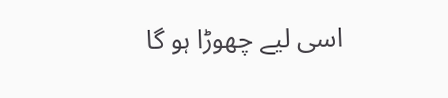اسی لیے چھوڑا ہو گا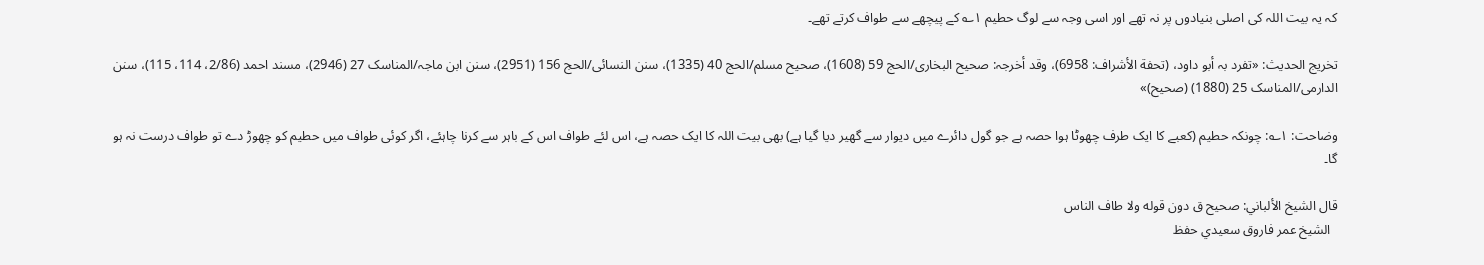کہ یہ بیت اللہ کی اصلی بنیادوں پر نہ تھے اور اسی وجہ سے لوگ حطیم ۱؎ کے پیچھے سے طواف کرتے تھے۔

تخریج الحدیث: «تفرد بہ أبو داود، (تحفة الأشراف: 6958)، وقد أخرجہ: صحیح البخاری/الحج 59 (1608)، صحیح مسلم/الحج 40 (1335)، سنن النسائی/الحج 156 (2951)، سنن ابن ماجہ/المناسک 27 (2946)، مسند احمد (2/86، 114، 115)، سنن الدارمی/المناسک 25 (1880) (صحیح)»

وضاحت: ۱؎: چونکہ حطیم (کعبے کا ایک طرف چھوٹا ہوا حصہ ہے جو گول دائرے میں دیوار سے گھیر دیا گیا ہے) بھی بیت اللہ کا ایک حصہ ہے، اس لئے طواف اس کے باہر سے کرنا چاہئے، اگر کوئی طواف میں حطیم کو چھوڑ دے تو طواف درست نہ ہو گا۔

قال الشيخ الألباني: صحيح ق دون قوله ولا طاف الناس
  الشيخ عمر فاروق سعيدي حفظ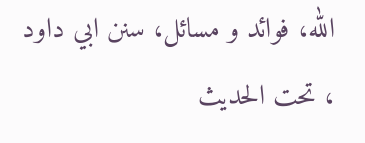الله، فوائد و مسائل، سنن ابي داود ، تحت الحديث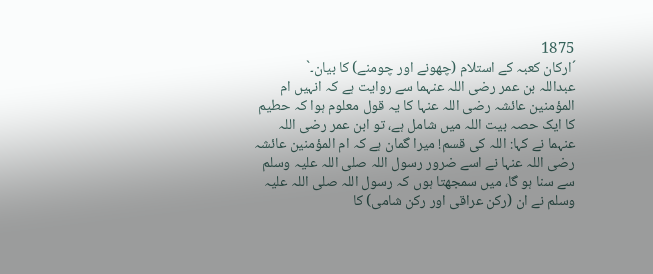1875
´ارکان کعبہ کے استلام (چھونے اور چومنے) کا بیان۔`
عبداللہ بن عمر رضی اللہ عنہما سے روایت ہے کہ انہیں ام المؤمنین عائشہ رضی اللہ عنہا کا یہ قول معلوم ہوا کہ حطیم کا ایک حصہ بیت اللہ میں شامل ہے، تو ابن عمر رضی اللہ عنہما نے کہا: اللہ کی قسم! میرا گمان ہے کہ ام المؤمنین عائشہ رضی اللہ عنہا نے اسے ضرور رسول اللہ صلی اللہ علیہ وسلم سے سنا ہو گا، میں سمجھتا ہوں کہ رسول اللہ صلی اللہ علیہ وسلم نے ان (رکن عراقی اور رکن شامی) کا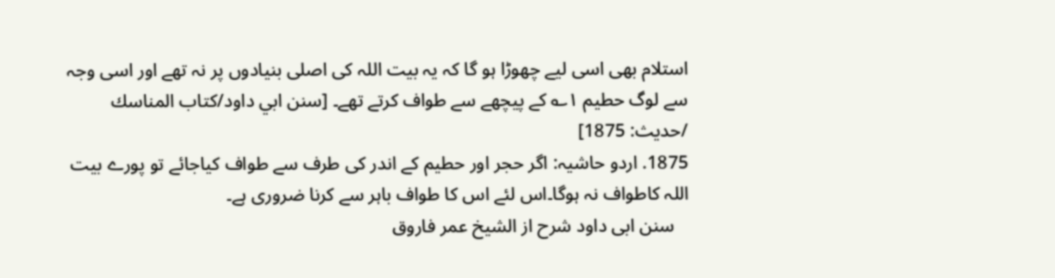استلام بھی اسی لیے چھوڑا ہو گا کہ یہ بیت اللہ کی اصلی بنیادوں پر نہ تھے اور اسی وجہ سے لوگ حطیم ۱؎ کے پیچھے سے طواف کرتے تھے۔ [سنن ابي داود/كتاب المناسك /حدیث: 1875]
1875. اردو حاشیہ: اگر حجر اور حطیم کے اندر کی طرف سے طواف کیاجائے تو پورے بیت اللہ کاطواف نہ ہوگا۔اس لئے اس کا طواف باہر سے کرنا ضروری ہے۔
   سنن ابی داود شرح از الشیخ عمر فاروق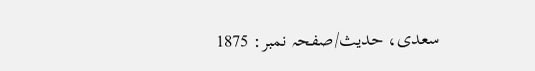سعدی، حدیث/صفحہ نمبر: 1875